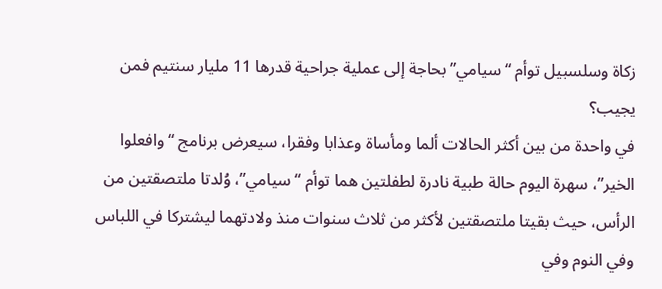زكاة وسلسبيل توأم “سيامي” بحاجة إلى عملية جراحية قدرها 11 مليار سنتيم فمن يجيب؟
في واحدة من بين أكثر الحالات ألما ومأساة وعذابا وفقرا، سيعرض برنامج “وافعلوا الخير”، سهرة اليوم حالة طبية نادرة لطفلتين هما توأم “سيامي”، وُلدتا ملتصقتين من الرأس، حيث بقيتا ملتصقتين لأكثر من ثلاث سنوات منذ ولادتهما ليشتركا في اللباس وفي النوم وفي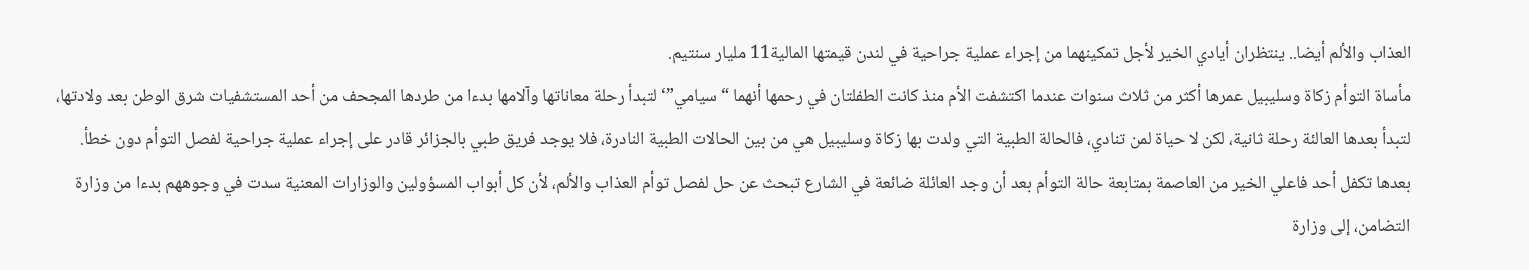العذاب والألم أيضا.. ينتظران أيادي الخير لأجل تمكينهما من إجراء عملية جراحية في لندن قيمتها المالية11 مليار سنتيم.
مأساة التوأم زكاة وسليبيل عمرها أكثر من ثلاث سنوات عندما اكتشفت الأم منذ كانت الطفلتان في رحمها أنهما “سيامي”‘ لتبدأ رحلة معاناتها وآلامها بدءا من طردها المجحف من أحد المستشفيات شرق الوطن بعد ولادتها، لتبدأ بعدها العالئة رحلة ثانية، لكن لا حياة لمن تنادي، فالحالة الطبية التي ولدت بها زكاة وسليبيل هي من بين الحالات الطبية النادرة، فلا يوجد فريق طبي بالجزائر قادر على إجراء عملية جراحية لفصل التوأم دون خطأ.
بعدها تكفل أحد فاعلي الخير من العاصمة بمتابعة حالة التوأم بعد أن وجد العائلة ضائعة في الشارع تبحث عن حل لفصل توأم العذاب والألم، لأن كل أبواب المسؤولين والوزارات المعنية سدت في وجوههم بدءا من وزارة التضامن، إلى وزارة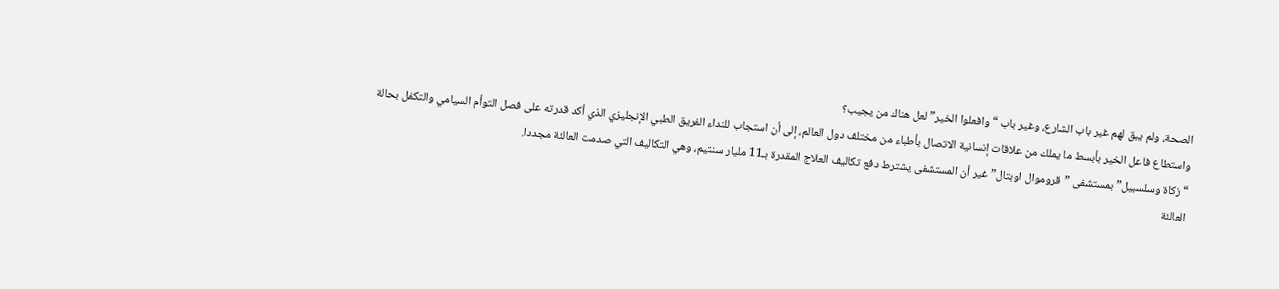الصحة، ولم يبق لهم غير باب الشارع، وغير باب “وافعلوا الخير” لعل هناك من يجيب؟
واستطاع فاعل الخير بأبسط ما يملك من علاقات إنسانية الاتصال بأطباء من مختلف دول العالم، إلى أن استجاب للنداء الفريق الطبي الإنجليزي الذي أكد قدرته على فصل التوأم السيامي والتكفل بحالة “زكاة وسلسبيل” بمستشفى ”قروموال اوبتال” غير أن المستشفى يشترط دفع تكاليف العلاج المقدرة بـ11 مليار سنتيم، وهي التكاليف التي صدمت العالئة مجددا.
العالئة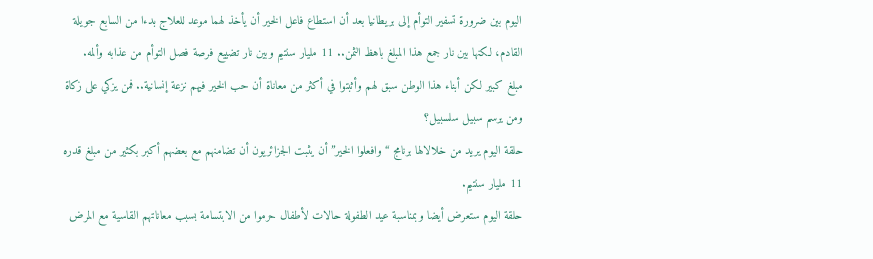اليوم بين ضرورة تسفير التوأم إلى بريطانيا بعد أن استطاع فاعل الخير أن يأخذ لهما موعد للعلاج بدءا من السابع جويلة القادم، لكنها بين نار جمع هذا المبلغ باهظ الثمن.. 11 مليار سنتيم وبين نار تضييع فرصة فصل التوأم من عذابه وألمه.
مبلغ كبير لكن أبناء هذا الوطن سبق لهم وأثبتوا في أكثر من معاناة أن حب الخير فيهم نزعة إنسانية.. فمن يزكي على زكاة ومن يرسم سبيل سلسبيل؟
حلقة اليوم يريد من خلالالها برنامج “وافعلوا الخير” أن يثبت الجزائريون أن تضامنهم مع بعضهم أكبر بكثير من مبلغ قدره 11 مليار سنتيم.
حلقة اليوم ستعرض أيضا وبمناسبة عيد الطفولة حالات لأطفال حرموا من الابتسامة بسبب معاناتهم القاسية مع المرض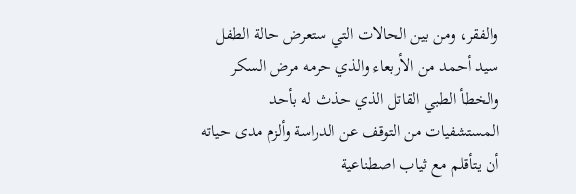والفقر، ومن بين الحالات التي ستعرض حالة الطفل سيد أحمد من الأربعاء والذي حرمه مرض السكر والخطأ الطبي القاتل الذي حذث له بأحد المستشفيات من التوقف عن الدراسة وألزم مدى حياته أن يتأقلم مع ثياب اصطناعية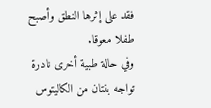فقد على إثرها النطق وأصبح طفلا معوقا.
وفي حالة طبية أخرى نادرة تواجه بنتان من الكاليتوس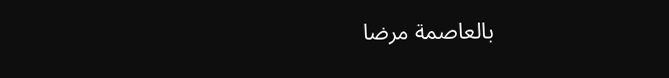بالعاصمة مرضا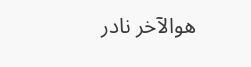هوالآخر نادر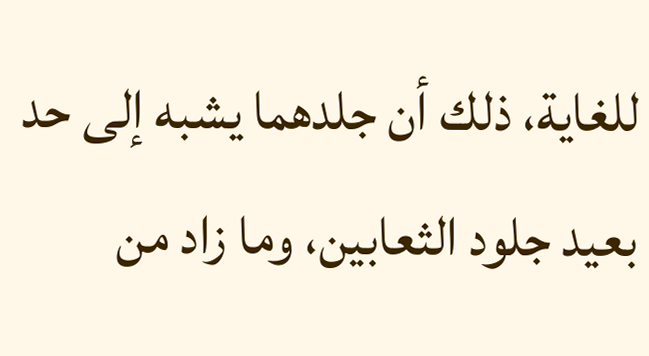للغاية، ذلك أن جلدهما يشبه إلى حد بعيد جلود الثعابين، وما زاد من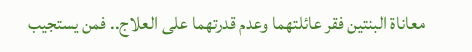معاناة البنتين فقر عائلتهما وعدم قدرتهما على العلاج.. فمن يستجيب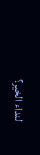لنداء الخير؟